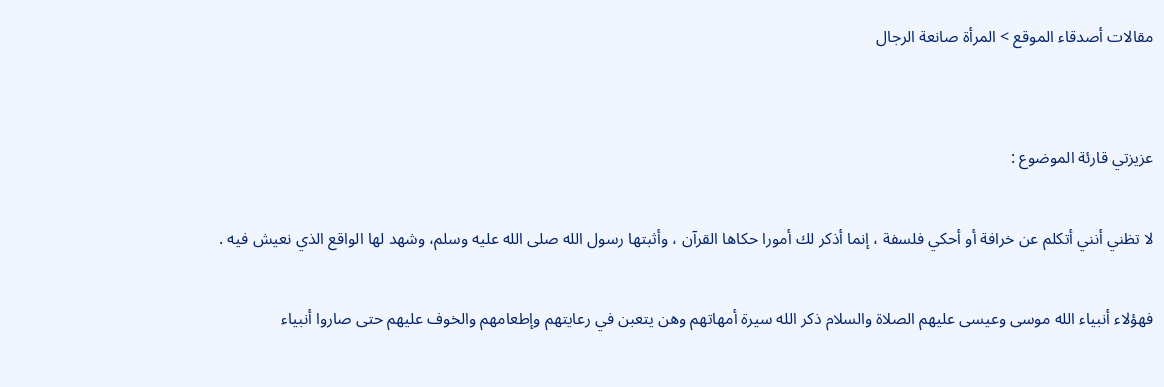مقالات أصدقاء الموقع > المرأة صانعة الرجال


عزيزتي قارئة الموضوع :

لا تظني أنني أتكلم عن خرافة أو أحكي فلسفة ، إنما أذكر لك أمورا حكاها القرآن ، وأثبتها رسول الله صلى الله عليه وسلم، وشهد لها الواقع الذي نعيش فيه .

فهؤلاء أنبياء الله موسى وعيسى عليهم الصلاة والسلام ذكر الله سيرة أمهاتهم وهن يتعبن في رعايتهم وإطعامهم والخوف عليهم حتى صاروا أنبياء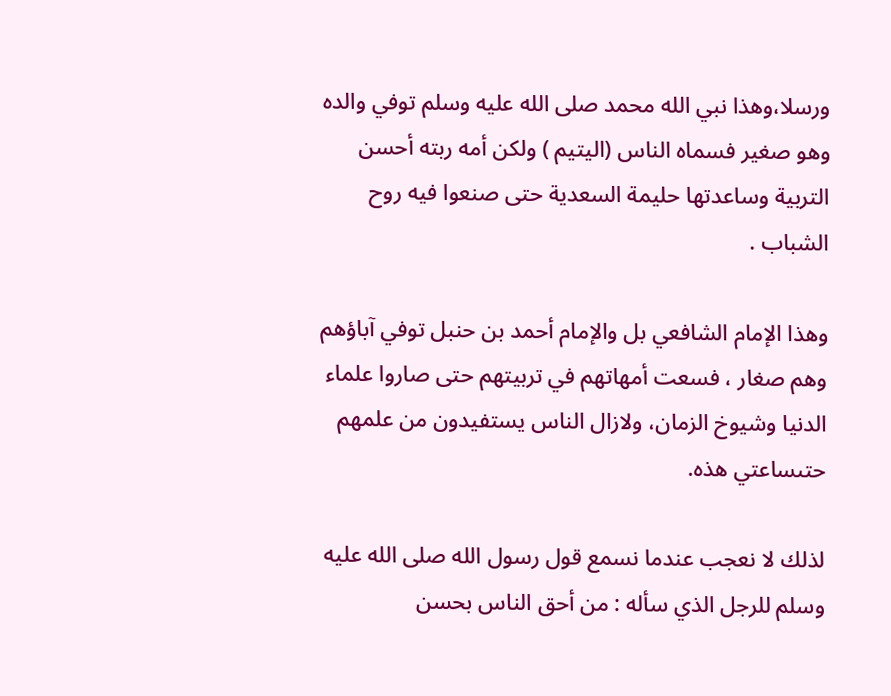ورسلا،وهذا نبي الله محمد صلى الله عليه وسلم توفي والده وهو صغير فسماه الناس (اليتيم ) ولكن أمه ربته أحسن التربية وساعدتها حليمة السعدية حتى صنعوا فيه روح الشباب .

وهذا الإمام الشافعي بل والإمام أحمد بن حنبل توفي آباؤهم وهم صغار ، فسعت أمهاتهم في تربيتهم حتى صاروا علماء الدنيا وشيوخ الزمان، ولازال الناس يستفيدون من علمهم حتىساعتي هذه.

لذلك لا نعجب عندما نسمع قول رسول الله صلى الله عليه وسلم للرجل الذي سأله : من أحق الناس بحسن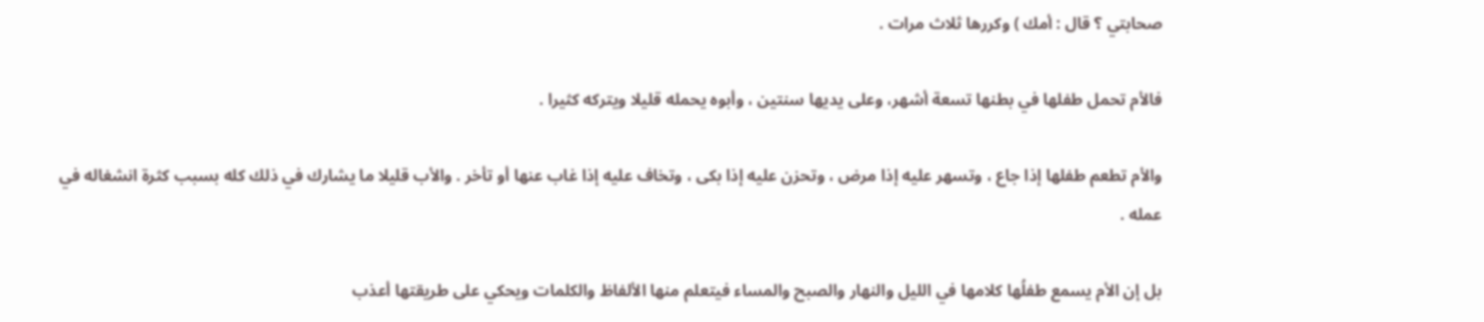صحابتي ؟ قال : أمك ) وكررها ثلاث مرات .

فالأم تحمل طفلها في بطنها تسعة أشهر، وعلى يديها سنتين ، وأبوه يحمله قليلا ويتركه كثيرا .

والأم تطعم طفلها إذا جاع ، وتسهر عليه إذا مرض ، وتحزن عليه إذا بكى ، وتخاف عليه إذا غاب عنها أو تأخر . والأب قليلا ما يشارك في ذلك كله بسبب كثرة انشغاله في عمله .

بل إن الأم يسمع طفلُها كلامها في الليل والنهار والصبح والمساء فيتعلم منها الألفاظ والكلمات ويحكي على طريقتها أعذب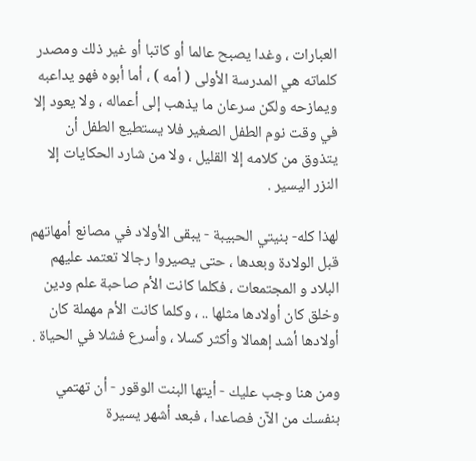العبارات ، وغدا يصبح عالما أو كاتبا أو غير ذلك ومصدر كلماته هي المدرسة الأولى ( أمه ) ، أما أبوه فهو يداعبه ويمازحه ولكن سرعان ما يذهب إلى أعماله ، ولا يعود إلا في وقت نوم الطفل الصغير فلا يستطيع الطفل أن يتذوق من كلامه إلا القليل ، ولا من شارد الحكايات إلا النزر اليسير .

لهذا كله- بنيتي الحبيبة - يبقى الأولاد في مصانع أمهاتهم قبل الولادة وبعدها ، حتى يصيروا رجالا تعتمد عليهم البلاد و المجتمعات ، فكلما كانت الأم صاحبة علم ودين وخلق كان أولادها مثلها .. ، وكلما كانت الأم مهملة كان أولادها أشد إهمالا وأكثر كسلا ، وأسرع فشلا في الحياة .

ومن هنا وجب عليك - أيتها البنت الوقور - أن تهتمي بنفسك من الآن فصاعدا ، فبعد أشهر يسيرة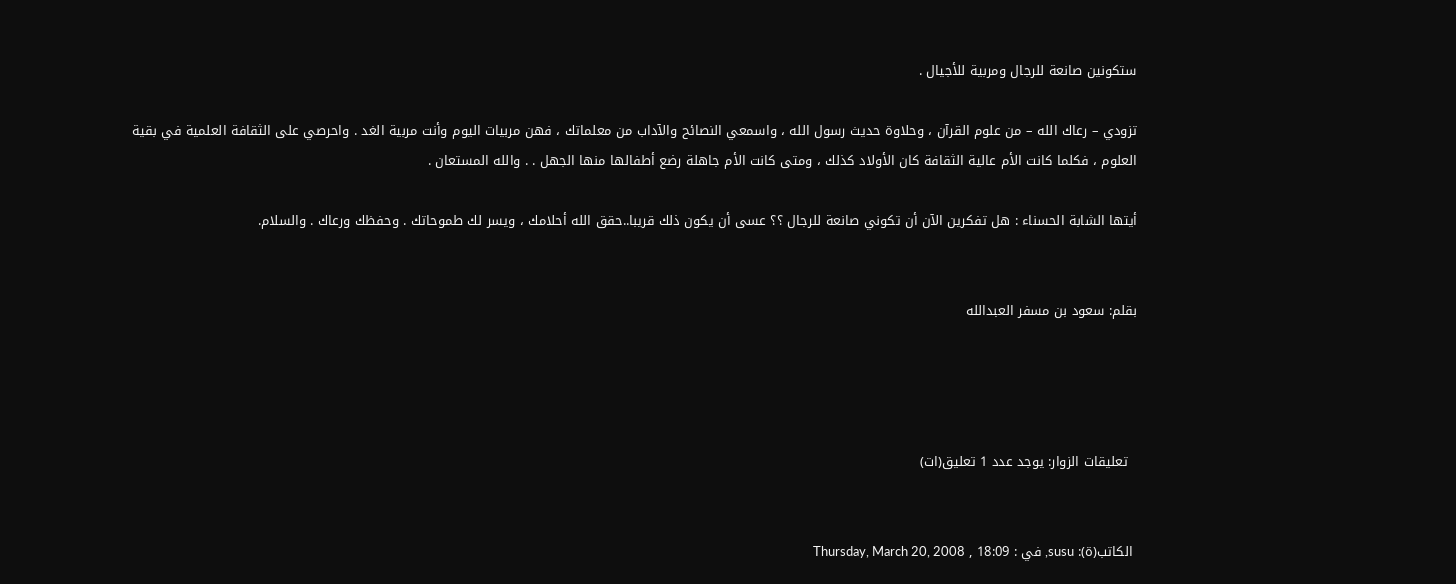ستكونين صانعة للرجال ومربية للأجيال .

تزودي – رعاك الله – من علوم القرآن ، وحلاوة حديث رسول الله ، واسمعي النصائح والآداب من معلماتك ، فهن مربيات اليوم وأنت مربية الغد . واحرصي على الثقافة العلمية في بقية العلوم ، فكلما كانت الأم عالية الثقافة كان الأولاد كذلك ، ومتى كانت الأم جاهلة رضع أطفالها منها الجهل . . والله المستعان .

أيتها الشابة الحسناء : هل تفكرين الآن أن تكوني صانعة للرجال ؟؟ عسى أن يكون ذلك قريبا..حقق الله أحلامك ، ويسر لك طموحاتك . وحفظك ورعاك . والسلام.


بقلم: سعود بن مسفر العبدالله




  تعليقات الزوار: يوجد عدد 1 تعليق(ات)


 الكاتب(ة): susu, في : 18:09 , Thursday, March 20, 2008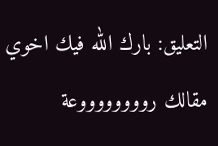التعليق: بارك الله فيك اخوي مقالك رووووووووعة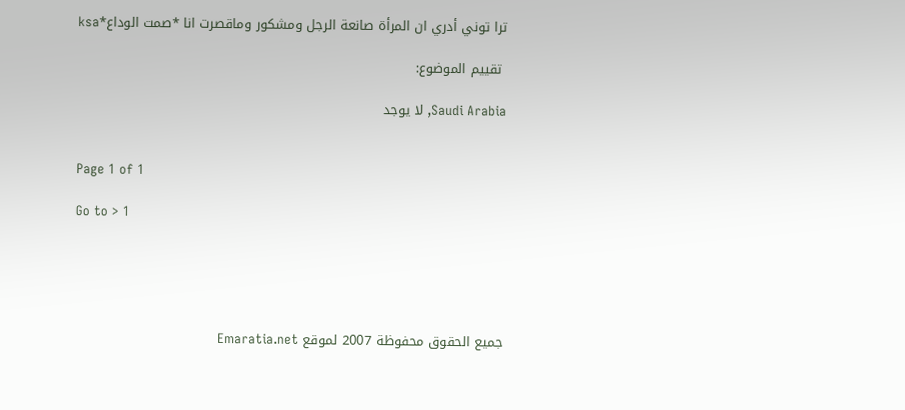ترا توني أدري ان المرأة صانعة الرجل ومشكور وماقصرت انا *صمت الوداع*ksa

 تقييم الموضوع:

Saudi Arabia, لا يوجد


Page 1 of 1

Go to > 1





جميع الحقوق محفوظة 2007 لموقع Emaratia.net